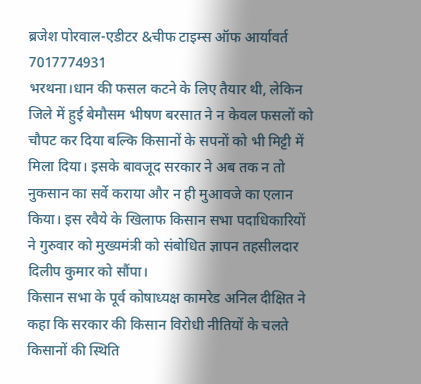ब्रजेश पोरवाल-एडीटर &चीफ टाइम्स ऑफ आर्यावर्त 7017774931
भरथना।धान की फसल कटने के लिए तैयार थी, लेकिन जिले में हुई बेमौसम भीषण बरसात ने न केवल फसलों को चौपट कर दिया बल्कि किसानों के सपनों को भी मिट्टी में मिला दिया। इसके बावजूद सरकार ने अब तक न तो नुकसान का सर्वे कराया और न ही मुआवजे का एलान किया। इस रवैये के खिलाफ किसान सभा पदाधिकारियों ने गुरुवार को मुख्यमंत्री को संबोधित ज्ञापन तहसीलदार दिलीप कुमार को सौंपा।
किसान सभा के पूर्व कोषाध्यक्ष कामरेड अनिल दीक्षित ने कहा कि सरकार की किसान विरोधी नीतियों के चलते किसानों की स्थिति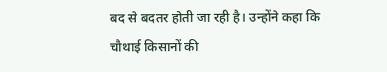बद से बदतर होती जा रही है। उन्होंने कहा कि चौथाई किसानों की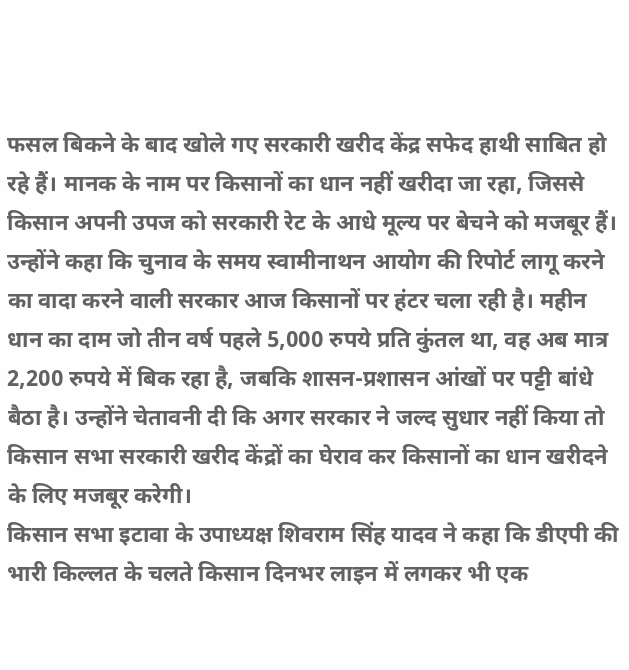फसल बिकने के बाद खोले गए सरकारी खरीद केंद्र सफेद हाथी साबित हो रहे हैं। मानक के नाम पर किसानों का धान नहीं खरीदा जा रहा, जिससे किसान अपनी उपज को सरकारी रेट के आधे मूल्य पर बेचने को मजबूर हैं।
उन्होंने कहा कि चुनाव के समय स्वामीनाथन आयोग की रिपोर्ट लागू करने का वादा करने वाली सरकार आज किसानों पर हंटर चला रही है। महीन धान का दाम जो तीन वर्ष पहले 5,000 रुपये प्रति कुंतल था, वह अब मात्र 2,200 रुपये में बिक रहा है, जबकि शासन-प्रशासन आंखों पर पट्टी बांधे बैठा है। उन्होंने चेतावनी दी कि अगर सरकार ने जल्द सुधार नहीं किया तो किसान सभा सरकारी खरीद केंद्रों का घेराव कर किसानों का धान खरीदने के लिए मजबूर करेगी।
किसान सभा इटावा के उपाध्यक्ष शिवराम सिंह यादव ने कहा कि डीएपी की भारी किल्लत के चलते किसान दिनभर लाइन में लगकर भी एक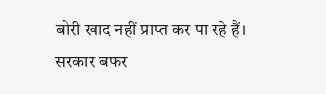बोरी खाद नहीं प्राप्त कर पा रहे हैं। सरकार बफर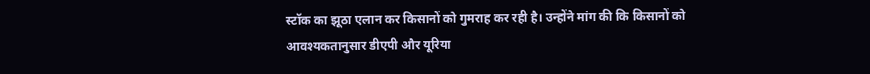स्टॉक का झूठा एलान कर किसानों को गुमराह कर रही है। उन्होंने मांग की कि किसानों को आवश्यकतानुसार डीएपी और यूरिया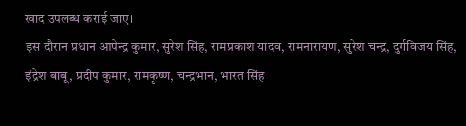खाद उपलब्ध कराई जाए।
इस दौरान प्रधान आपेन्द्र कुमार, सुरेश सिंह, रामप्रकाश यादव, रामनारायण, सुरेश चन्द्र, दुर्गविजय सिंह, इंद्रेश बाबू, प्रदीप कुमार, रामकृष्ण, चन्द्रभान, भारत सिंह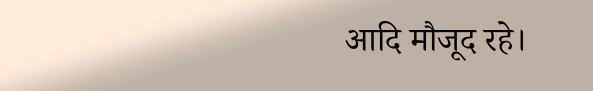आदि मौजूद रहे।